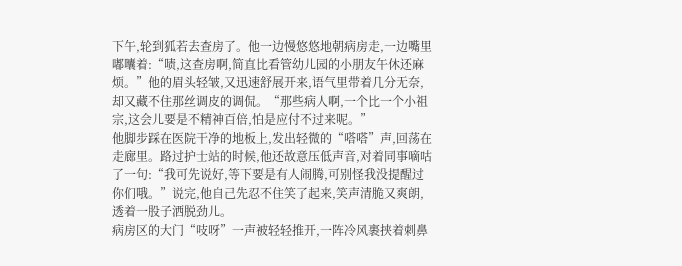下午,轮到狐若去查房了。他一边慢悠悠地朝病房走,一边嘴里嘟囔着:“啧,这查房啊,简直比看管幼儿园的小朋友午休还麻烦。”他的眉头轻皱,又迅速舒展开来,语气里带着几分无奈,却又藏不住那丝调皮的调侃。“那些病人啊,一个比一个小祖宗,这会儿要是不精神百倍,怕是应付不过来呢。”
他脚步踩在医院干净的地板上,发出轻微的“嗒嗒”声,回荡在走廊里。路过护士站的时候,他还故意压低声音,对着同事嘀咕了一句:“我可先说好,等下要是有人闹腾,可别怪我没提醒过你们哦。”说完,他自己先忍不住笑了起来,笑声清脆又爽朗,透着一股子洒脱劲儿。
病房区的大门“吱呀”一声被轻轻推开,一阵冷风裹挟着刺鼻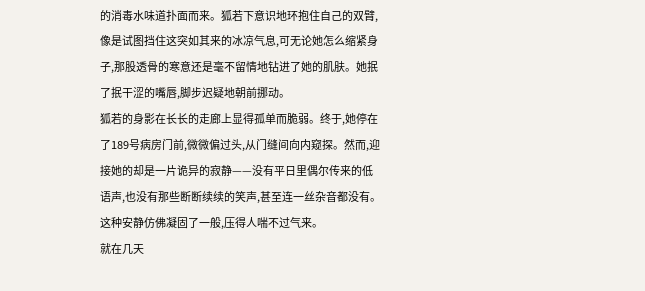的消毒水味道扑面而来。狐若下意识地环抱住自己的双臂,像是试图挡住这突如其来的冰凉气息,可无论她怎么缩紧身子,那股透骨的寒意还是毫不留情地钻进了她的肌肤。她抿了抿干涩的嘴唇,脚步迟疑地朝前挪动。
狐若的身影在长长的走廊上显得孤单而脆弱。终于,她停在了189号病房门前,微微偏过头,从门缝间向内窥探。然而,迎接她的却是一片诡异的寂静——没有平日里偶尔传来的低语声,也没有那些断断续续的笑声,甚至连一丝杂音都没有。这种安静仿佛凝固了一般,压得人喘不过气来。
就在几天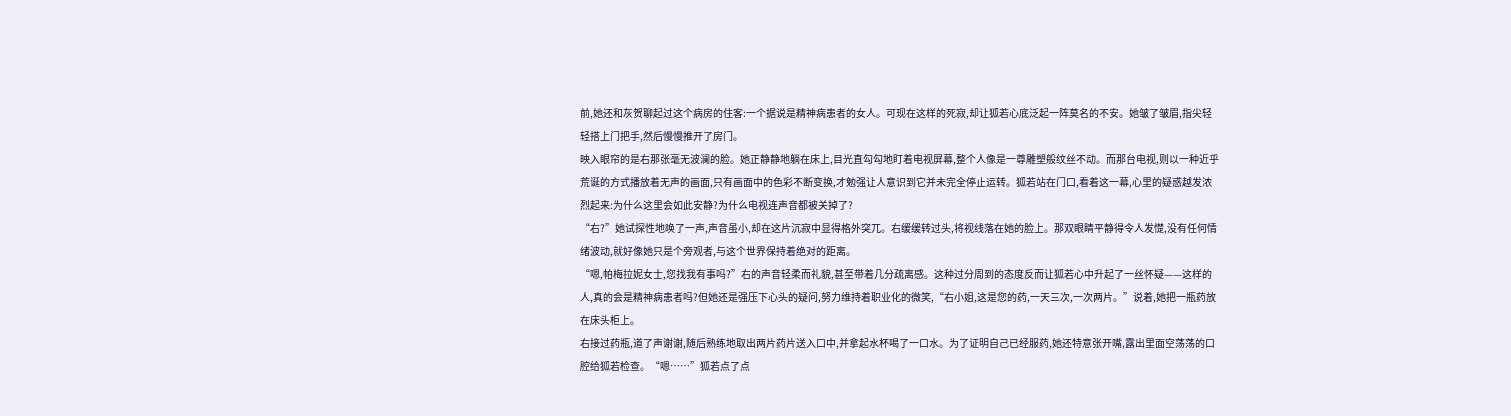前,她还和灰贺聊起过这个病房的住客:一个据说是精神病患者的女人。可现在这样的死寂,却让狐若心底泛起一阵莫名的不安。她皱了皱眉,指尖轻轻搭上门把手,然后慢慢推开了房门。
映入眼帘的是右那张毫无波澜的脸。她正静静地躺在床上,目光直勾勾地盯着电视屏幕,整个人像是一尊雕塑般纹丝不动。而那台电视,则以一种近乎荒诞的方式播放着无声的画面,只有画面中的色彩不断变换,才勉强让人意识到它并未完全停止运转。狐若站在门口,看着这一幕,心里的疑惑越发浓烈起来:为什么这里会如此安静?为什么电视连声音都被关掉了?
“右?”她试探性地唤了一声,声音虽小,却在这片沉寂中显得格外突兀。右缓缓转过头,将视线落在她的脸上。那双眼睛平静得令人发憷,没有任何情绪波动,就好像她只是个旁观者,与这个世界保持着绝对的距离。
“嗯,帕梅拉妮女士,您找我有事吗?”右的声音轻柔而礼貌,甚至带着几分疏离感。这种过分周到的态度反而让狐若心中升起了一丝怀疑——这样的人,真的会是精神病患者吗?但她还是强压下心头的疑问,努力维持着职业化的微笑,“右小姐,这是您的药,一天三次,一次两片。”说着,她把一瓶药放在床头柜上。
右接过药瓶,道了声谢谢,随后熟练地取出两片药片送入口中,并拿起水杯喝了一口水。为了证明自己已经服药,她还特意张开嘴,露出里面空荡荡的口腔给狐若检查。“嗯……”狐若点了点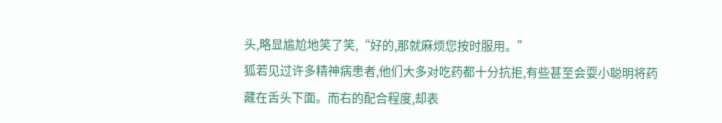头,略显尴尬地笑了笑,“好的,那就麻烦您按时服用。”
狐若见过许多精神病患者,他们大多对吃药都十分抗拒,有些甚至会耍小聪明将药藏在舌头下面。而右的配合程度,却表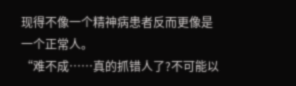现得不像一个精神病患者反而更像是一个正常人。
“难不成……真的抓错人了?不可能以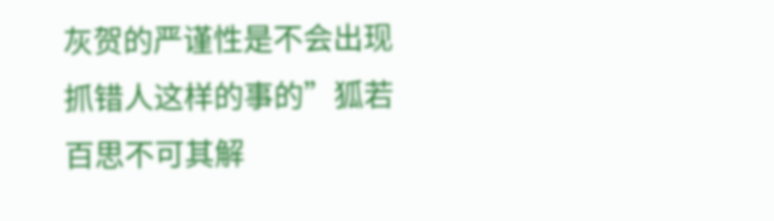灰贺的严谨性是不会出现抓错人这样的事的”狐若百思不可其解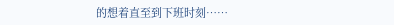的想着直至到下班时刻……